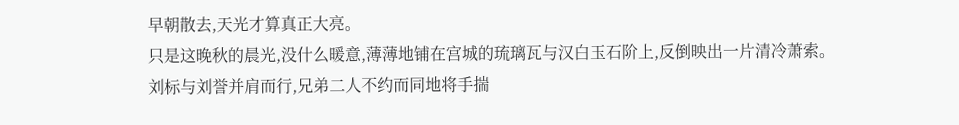早朝散去,天光才算真正大亮。
只是这晚秋的晨光,没什么暖意,薄薄地铺在宫城的琉璃瓦与汉白玉石阶上,反倒映出一片清冷萧索。
刘标与刘誉并肩而行,兄弟二人不约而同地将手揣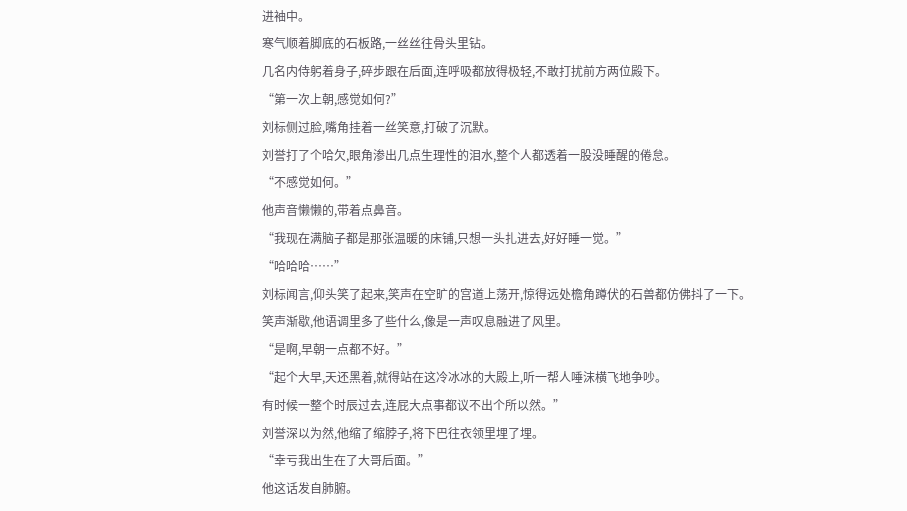进袖中。
寒气顺着脚底的石板路,一丝丝往骨头里钻。
几名内侍躬着身子,碎步跟在后面,连呼吸都放得极轻,不敢打扰前方两位殿下。
“第一次上朝,感觉如何?”
刘标侧过脸,嘴角挂着一丝笑意,打破了沉默。
刘誉打了个哈欠,眼角渗出几点生理性的泪水,整个人都透着一股没睡醒的倦怠。
“不感觉如何。”
他声音懒懒的,带着点鼻音。
“我现在满脑子都是那张温暖的床铺,只想一头扎进去,好好睡一觉。”
“哈哈哈……”
刘标闻言,仰头笑了起来,笑声在空旷的宫道上荡开,惊得远处檐角蹲伏的石兽都仿佛抖了一下。
笑声渐歇,他语调里多了些什么,像是一声叹息融进了风里。
“是啊,早朝一点都不好。”
“起个大早,天还黑着,就得站在这冷冰冰的大殿上,听一帮人唾沫横飞地争吵。
有时候一整个时辰过去,连屁大点事都议不出个所以然。”
刘誉深以为然,他缩了缩脖子,将下巴往衣领里埋了埋。
“幸亏我出生在了大哥后面。”
他这话发自肺腑。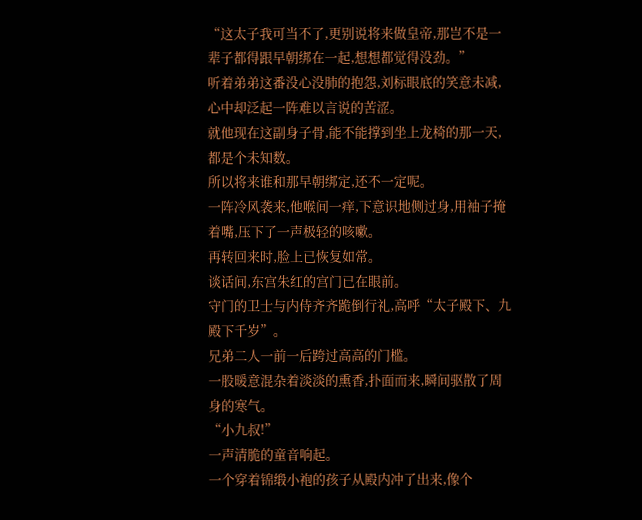“这太子我可当不了,更别说将来做皇帝,那岂不是一辈子都得跟早朝绑在一起,想想都觉得没劲。”
听着弟弟这番没心没肺的抱怨,刘标眼底的笑意未减,心中却泛起一阵难以言说的苦涩。
就他现在这副身子骨,能不能撑到坐上龙椅的那一天,都是个未知数。
所以将来谁和那早朝绑定,还不一定呢。
一阵冷风袭来,他喉间一痒,下意识地侧过身,用袖子掩着嘴,压下了一声极轻的咳嗽。
再转回来时,脸上已恢复如常。
谈话间,东宫朱红的宫门已在眼前。
守门的卫士与内侍齐齐跪倒行礼,高呼“太子殿下、九殿下千岁”。
兄弟二人一前一后跨过高高的门槛。
一股暖意混杂着淡淡的熏香,扑面而来,瞬间驱散了周身的寒气。
“小九叔!”
一声清脆的童音响起。
一个穿着锦缎小袍的孩子从殿内冲了出来,像个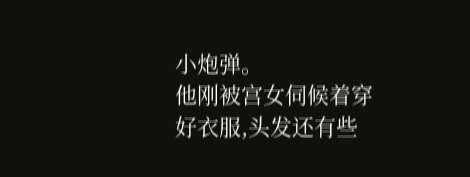小炮弹。
他刚被宫女伺候着穿好衣服,头发还有些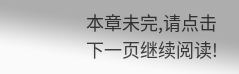本章未完,请点击下一页继续阅读!